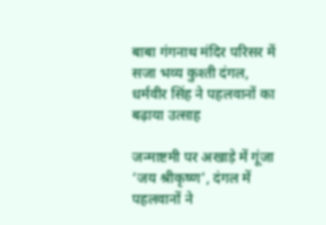बाबा गंगनाथ मंदिर परिसर में सजा भव्य कुश्ती दंगल, धर्मवीर सिंह ने पहलवानों का बढ़ाया उत्साह

जन्माष्टमी पर अखाड़े में गूंजा ‘जय श्रीकृष्ण’, दंगल में पहलवानों ने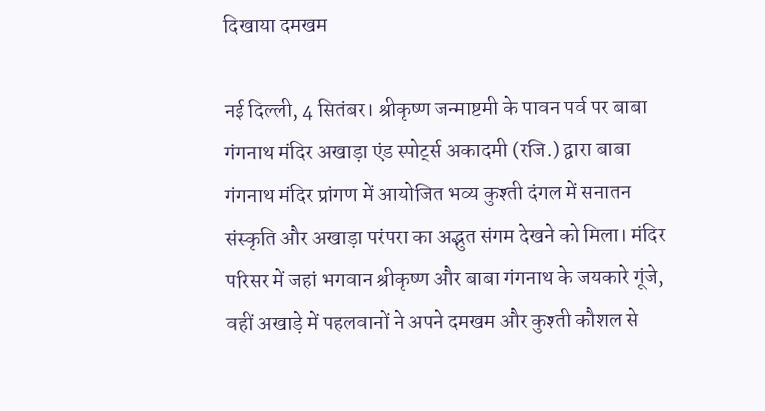दिखाया दमखम

नई दिल्ली, 4 सितंबर। श्रीकृष्ण जन्माष्टमी के पावन पर्व पर बाबा गंगनाथ मंदिर अखाड़ा एंड स्पोर्ट्स अकादमी (रजि.) द्वारा बाबा गंगनाथ मंदिर प्रांगण में आयोजित भव्य कुश्ती दंगल में सनातन संस्कृति और अखाड़ा परंपरा का अद्भुत संगम देखने को मिला। मंदिर परिसर में जहां भगवान श्रीकृष्ण और बाबा गंगनाथ के जयकारे गूंजे, वहीं अखाड़े में पहलवानों ने अपने दमखम और कुश्ती कौशल से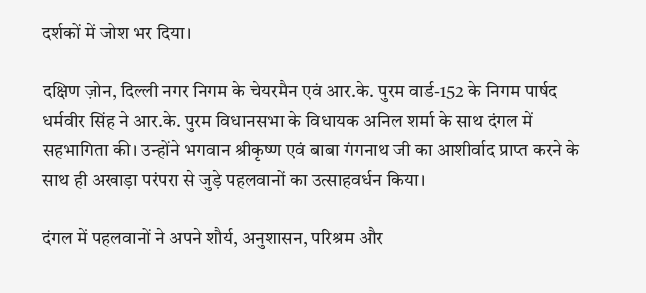दर्शकों में जोश भर दिया।

दक्षिण ज़ोन, दिल्ली नगर निगम के चेयरमैन एवं आर.के. पुरम वार्ड-152 के निगम पार्षद धर्मवीर सिंह ने आर.के. पुरम विधानसभा के विधायक अनिल शर्मा के साथ दंगल में सहभागिता की। उन्होंने भगवान श्रीकृष्ण एवं बाबा गंगनाथ जी का आशीर्वाद प्राप्त करने के साथ ही अखाड़ा परंपरा से जुड़े पहलवानों का उत्साहवर्धन किया।

दंगल में पहलवानों ने अपने शौर्य, अनुशासन, परिश्रम और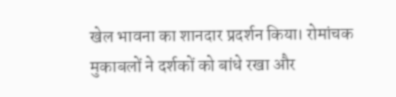खेल भावना का शानदार प्रदर्शन किया। रोमांचक मुकाबलों ने दर्शकों को बांधे रखा और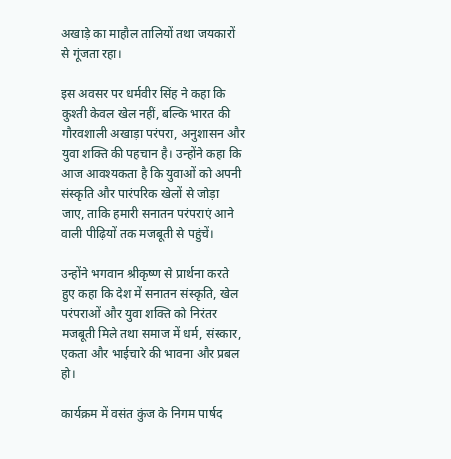अखाड़े का माहौल तालियों तथा जयकारों से गूंजता रहा।

इस अवसर पर धर्मवीर सिंह ने कहा कि कुश्ती केवल खेल नहीं, बल्कि भारत की गौरवशाली अखाड़ा परंपरा, अनुशासन और युवा शक्ति की पहचान है। उन्होंने कहा कि आज आवश्यकता है कि युवाओं को अपनी संस्कृति और पारंपरिक खेलों से जोड़ा जाए, ताकि हमारी सनातन परंपराएं आने वाली पीढ़ियों तक मजबूती से पहुंचें।

उन्होंने भगवान श्रीकृष्ण से प्रार्थना करते हुए कहा कि देश में सनातन संस्कृति, खेल परंपराओं और युवा शक्ति को निरंतर मजबूती मिले तथा समाज में धर्म, संस्कार, एकता और भाईचारे की भावना और प्रबल हो।

कार्यक्रम में वसंत कुंज के निगम पार्षद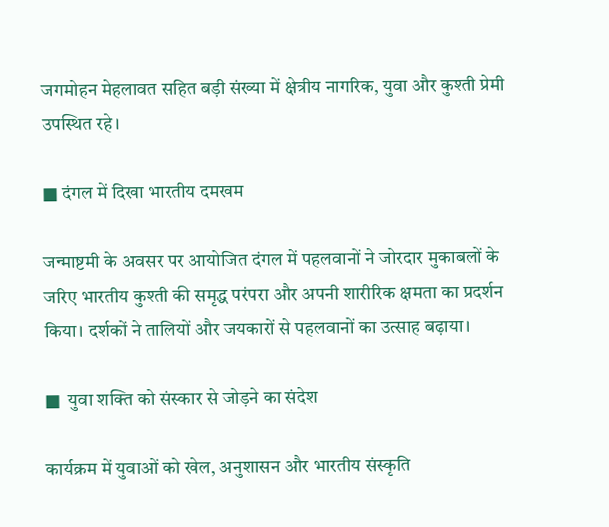जगमोहन मेहलावत सहित बड़ी संख्या में क्षेत्रीय नागरिक, युवा और कुश्ती प्रेमी उपस्थित रहे।

■ दंगल में दिखा भारतीय दमखम

जन्माष्टमी के अवसर पर आयोजित दंगल में पहलवानों ने जोरदार मुकाबलों के जरिए भारतीय कुश्ती की समृद्ध परंपरा और अपनी शारीरिक क्षमता का प्रदर्शन किया। दर्शकों ने तालियों और जयकारों से पहलवानों का उत्साह बढ़ाया।

■  युवा शक्ति को संस्कार से जोड़ने का संदेश

कार्यक्रम में युवाओं को खेल, अनुशासन और भारतीय संस्कृति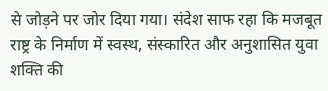से जोड़ने पर जोर दिया गया। संदेश साफ रहा कि मजबूत राष्ट्र के निर्माण में स्वस्थ, संस्कारित और अनुशासित युवा शक्ति की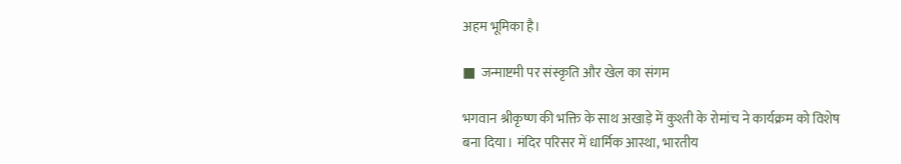अहम भूमिका है।

■  जन्माष्टमी पर संस्कृति और खेल का संगम

भगवान श्रीकृष्ण की भक्ति के साथ अखाड़े में कुश्ती के रोमांच ने कार्यक्रम को विशेष बना दिया। मंदिर परिसर में धार्मिक आस्था, भारतीय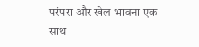परंपरा और खेल भावना एक साथ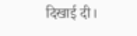दिखाई दी।